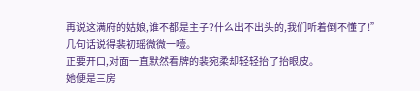再说这满府的姑娘,谁不都是主子?什么出不出头的,我们听着倒不懂了!”
几句话说得裴初瑶微微一噎。
正要开口,对面一直默然看牌的裴宛柔却轻轻抬了抬眼皮。
她便是三房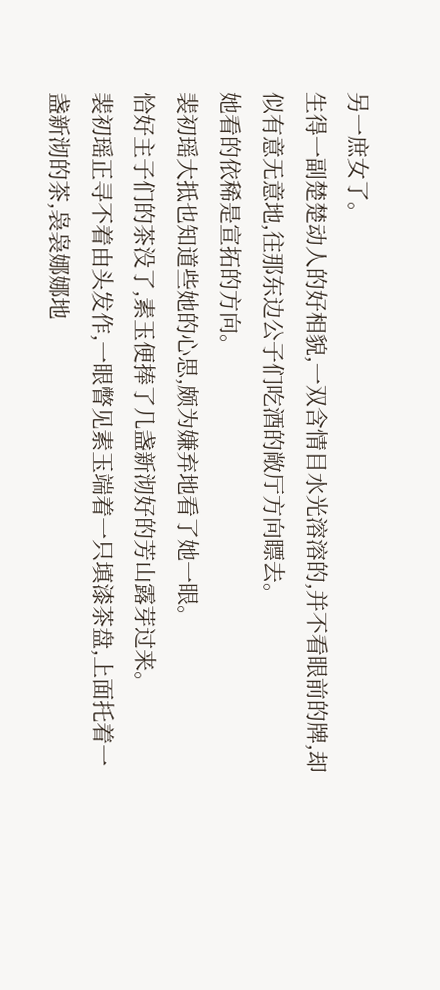另一庶女了。
生得一副楚楚动人的好相貌,一双含情目水光溶溶的,并不看眼前的牌,却似有意无意地,往那东边公子们吃酒的敞厅方向瞟去。
她看的依稀是宣拓的方向。
裴初瑶大抵也知道些她的心思,颇为嫌弃地看了她一眼。
恰好主子们的茶没了,素玉便捧了几盏新沏好的芳山露芽过来。
裴初瑶正寻不着由头发作,一眼瞥见素玉端着一只填漆茶盘,上面托着一盏新沏的茶,袅袅娜娜地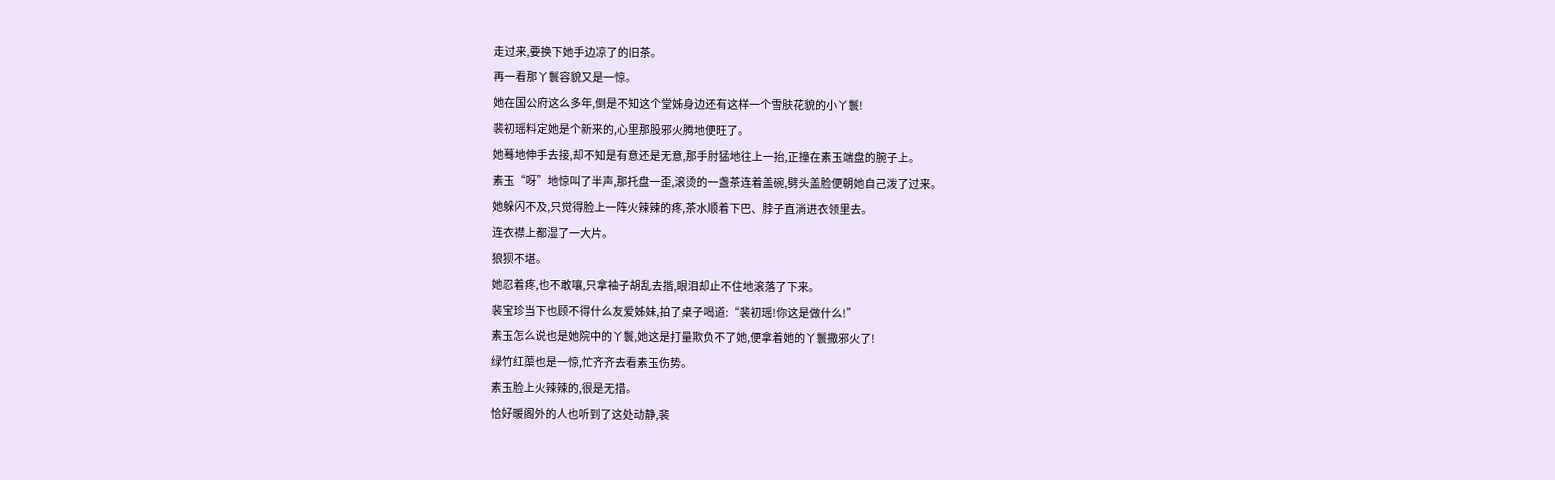走过来,要换下她手边凉了的旧茶。
再一看那丫鬟容貌又是一惊。
她在国公府这么多年,倒是不知这个堂姊身边还有这样一个雪肤花貌的小丫鬟!
裴初瑶料定她是个新来的,心里那股邪火腾地便旺了。
她蓦地伸手去接,却不知是有意还是无意,那手肘猛地往上一抬,正撞在素玉端盘的腕子上。
素玉“呀”地惊叫了半声,那托盘一歪,滚烫的一盏茶连着盖碗,劈头盖脸便朝她自己泼了过来。
她躲闪不及,只觉得脸上一阵火辣辣的疼,茶水顺着下巴、脖子直淌进衣领里去。
连衣襟上都湿了一大片。
狼狈不堪。
她忍着疼,也不敢嚷,只拿袖子胡乱去揩,眼泪却止不住地滚落了下来。
裴宝珍当下也顾不得什么友爱姊妹,拍了桌子喝道:“裴初瑶!你这是做什么!”
素玉怎么说也是她院中的丫鬟,她这是打量欺负不了她,便拿着她的丫鬟撒邪火了!
绿竹红蕖也是一惊,忙齐齐去看素玉伤势。
素玉脸上火辣辣的,很是无措。
恰好暖阁外的人也听到了这处动静,裴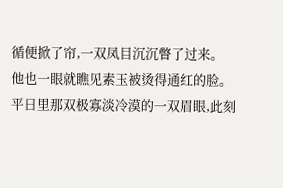循便掀了帘,一双凤目沉沉瞥了过来。
他也一眼就瞧见素玉被烫得通红的脸。
平日里那双极寡淡冷漠的一双眉眼,此刻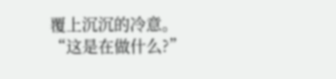覆上沉沉的冷意。
“这是在做什么?”